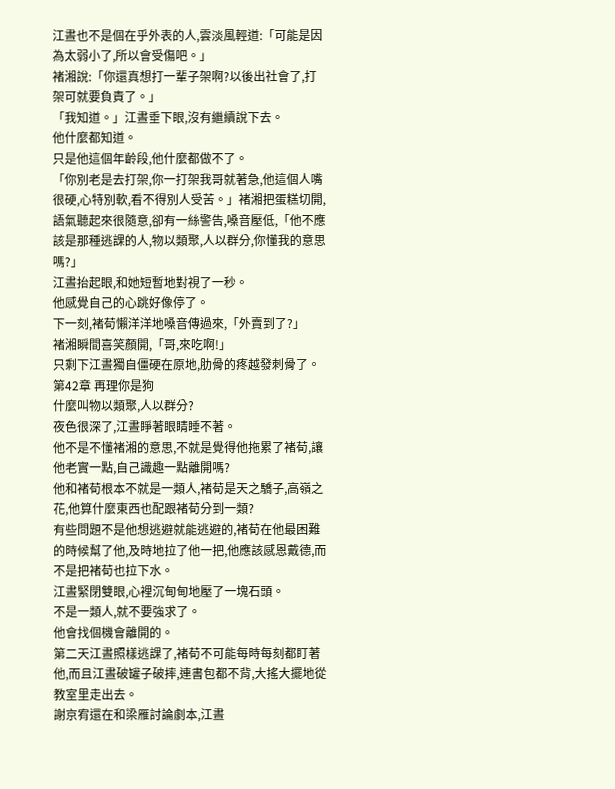江晝也不是個在乎外表的人,雲淡風輕道:「可能是因為太弱小了,所以會受傷吧。」
褚湘說:「你還真想打一輩子架啊?以後出社會了,打架可就要負責了。」
「我知道。」江晝垂下眼,沒有繼續說下去。
他什麼都知道。
只是他這個年齡段,他什麼都做不了。
「你別老是去打架,你一打架我哥就著急,他這個人嘴很硬,心特別軟,看不得別人受苦。」褚湘把蛋糕切開,語氣聽起來很隨意,卻有一絲警告,嗓音壓低,「他不應該是那種逃課的人,物以類聚,人以群分,你懂我的意思嗎?」
江晝抬起眼,和她短暫地對視了一秒。
他感覺自己的心跳好像停了。
下一刻,褚荀懶洋洋地嗓音傳過來,「外賣到了?」
褚湘瞬間喜笑顏開,「哥,來吃啊!」
只剩下江晝獨自僵硬在原地,肋骨的疼越發刺骨了。
第42章 再理你是狗
什麼叫物以類聚,人以群分?
夜色很深了,江晝睜著眼睛睡不著。
他不是不懂褚湘的意思,不就是覺得他拖累了褚荀,讓他老實一點,自己識趣一點離開嗎?
他和褚荀根本不就是一類人,褚荀是天之驕子,高嶺之花,他算什麼東西也配跟褚荀分到一類?
有些問題不是他想逃避就能逃避的,褚荀在他最困難的時候幫了他,及時地拉了他一把,他應該感恩戴德,而不是把褚荀也拉下水。
江晝緊閉雙眼,心裡沉甸甸地壓了一塊石頭。
不是一類人,就不要強求了。
他會找個機會離開的。
第二天江晝照樣逃課了,褚荀不可能每時每刻都盯著他,而且江晝破罐子破摔,連書包都不背,大搖大擺地從教室里走出去。
謝京宥還在和梁雁討論劇本,江晝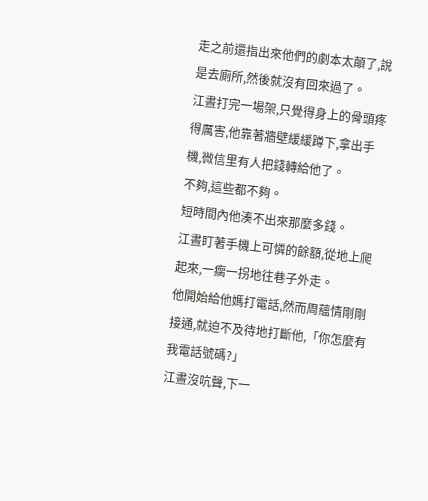走之前還指出來他們的劇本太顛了,說是去廁所,然後就沒有回來過了。
江晝打完一場架,只覺得身上的骨頭疼得厲害,他靠著牆壁緩緩蹲下,拿出手機,微信里有人把錢轉給他了。
不夠,這些都不夠。
短時間內他湊不出來那麼多錢。
江晝盯著手機上可憐的餘額,從地上爬起來,一瘸一拐地往巷子外走。
他開始給他媽打電話,然而周蘊情剛剛接通,就迫不及待地打斷他,「你怎麼有我電話號碼?」
江晝沒吭聲,下一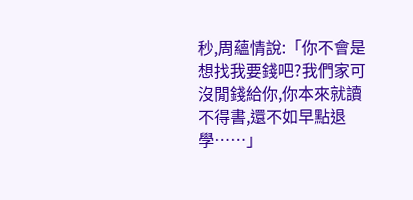秒,周蘊情說:「你不會是想找我要錢吧?我們家可沒閒錢給你,你本來就讀不得書,還不如早點退學……」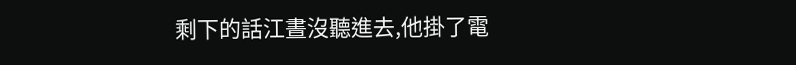剩下的話江晝沒聽進去,他掛了電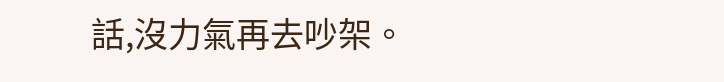話,沒力氣再去吵架。